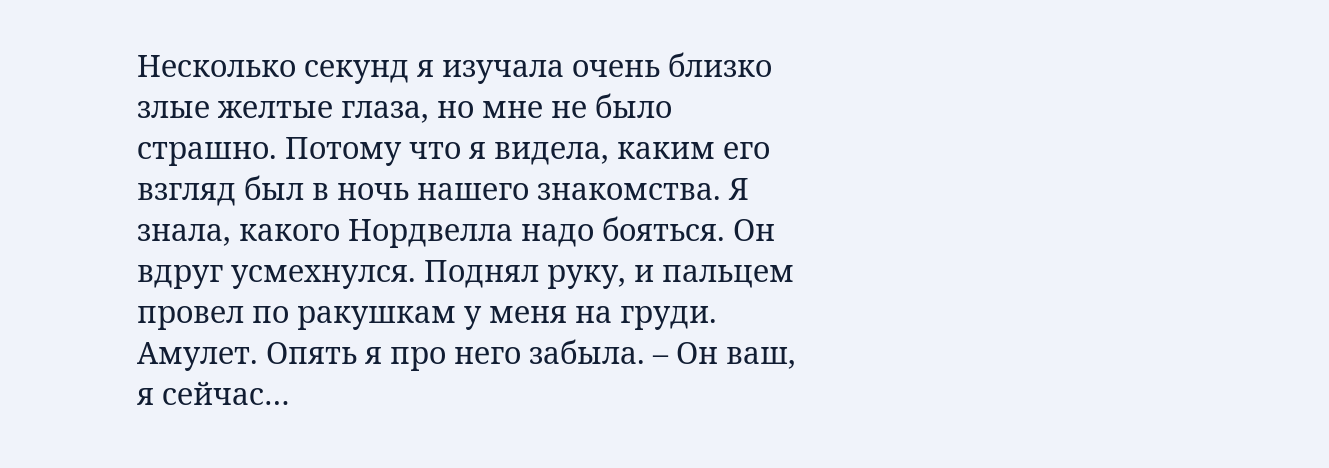Несколько секунд я изучала очень близко злые желтые глаза, но мне не было страшно. Потому что я видела, каким его взгляд был в ночь нашего знакомства. Я знала, какого Нордвелла надо бояться. Он вдруг усмехнулся. Поднял руку, и пальцем провел по ракушкам у меня на груди. Амулет. Опять я про него забыла. – Он ваш, я сейчас…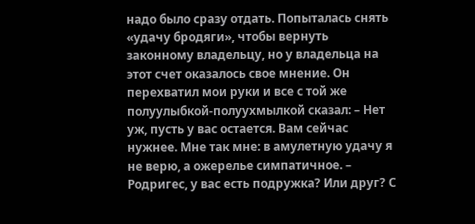надо было сразу отдать. Попыталась снять «удачу бродяги», чтобы вернуть законному владельцу, но у владельца на этот счет оказалось свое мнение. Он перехватил мои руки и все с той же полуулыбкой-полуухмылкой сказал: – Нет уж, пусть у вас остается. Вам сейчас нужнее. Мне так мне: в амулетную удачу я не верю, а ожерелье симпатичное. – Родригес, у вас есть подружка? Или друг? С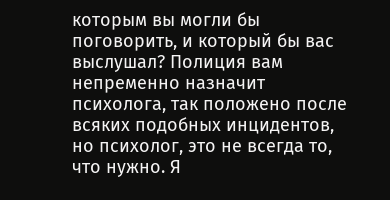которым вы могли бы поговорить, и который бы вас выслушал? Полиция вам непременно назначит психолога, так положено после всяких подобных инцидентов, но психолог, это не всегда то, что нужно. Я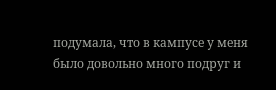подумала, что в кампусе у меня было довольно много подруг и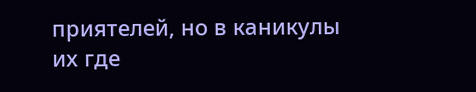приятелей, но в каникулы их где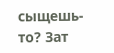сыщешь-то? Зат